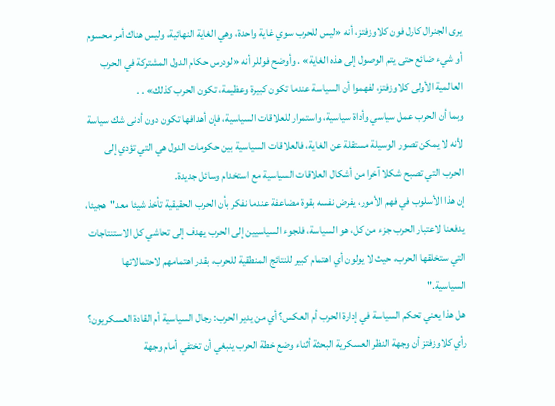يرى الجنرال كارل فون کلاوزفتز، أنه «ليس للحرب سوي غاية واحدة، وهي الغاية النهائية، وليس هناك أمر محسوم أو شيء ضائع حتى يتم الوصول إلى هذه الغاية» . وأوضح فوللر أنه «لودرس حكام الدول المشتركة في الحرب العالمية الأولى كلاوزفتز، لفهموا أن السياسة عندما تكون كبيرة وعظيمة، تكون الحرب كذلك» . .
وبما أن الحرب عمل سياسي وأداة سياسية، واستمرار للعلاقات السياسية، فإن أهدافها تكون دون أدنى شك سياسة لأنه لا يمكن تصور الوسيلة مستقلة عن الغاية، فالعلاقات السياسية بين حكومات الدول هي التي تؤدي إلى الحرب التي تصبح شكلا آخرا من أشكال العلاقات السياسية مع استخدام وسائل جديدة.
إن هذا الأسلوب في فهم الأمور، يفرض نفسه بقوة مضاعفة عندما نفكر بأن الحرب الحقيقية تأخذ شيئا معد"هجيئا، يدفعنا لاعتبار الحرب جزء من كل، هو السياسة، فلجوء السياسيين إلى الحرب يهدف إلى تحاشي كل الاستنتاجات التي ستخلقها الحرب، حيث لا يولون أي اهتمام كبير للنتائج المنطقية للحرب، بقدر اهتمامهم لاحتمالاتها السياسية."
هل هذا يعني تحكم السياسة في إدارة الحرب أم العكس؟ أي من يدير الحرب: رجال السياسية أم القادة العسكريون؟ رأي كلاوزفتز أن وجهة النظر العسكرية البحثة أثناء وضع خطة الحرب ينبغي أن تختفي أمام وجهة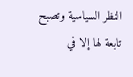النظر السياسية وتصبح تابعة لها إلا في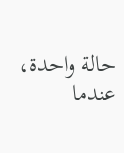حالة واحدة، عندما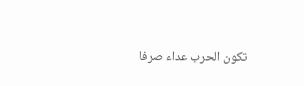تكون الحرب عداء صرفا